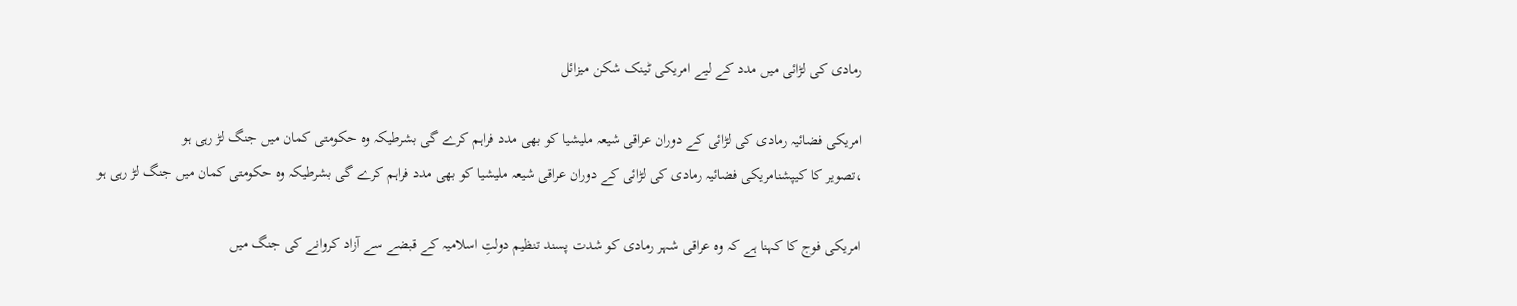رمادی کی لڑائی میں مدد کے لیے امریکی ٹینک شکن میزائل

امریکی فضائیہ رمادی کی لڑائی کے دوران عراقی شیعہ ملیشیا کو بھی مدد فراہم کرے گی بشرطیکہ وہ حکومتی کمان میں جنگ لڑ رہی ہو
،تصویر کا کیپشنامریکی فضائیہ رمادی کی لڑائی کے دوران عراقی شیعہ ملیشیا کو بھی مدد فراہم کرے گی بشرطیکہ وہ حکومتی کمان میں جنگ لڑ رہی ہو

امریکی فوج کا کہنا ہے کہ وہ عراقی شہر رمادی کو شدت پسند تنظیم دولتِ اسلامیہ کے قبضے سے آزاد کروانے کی جنگ میں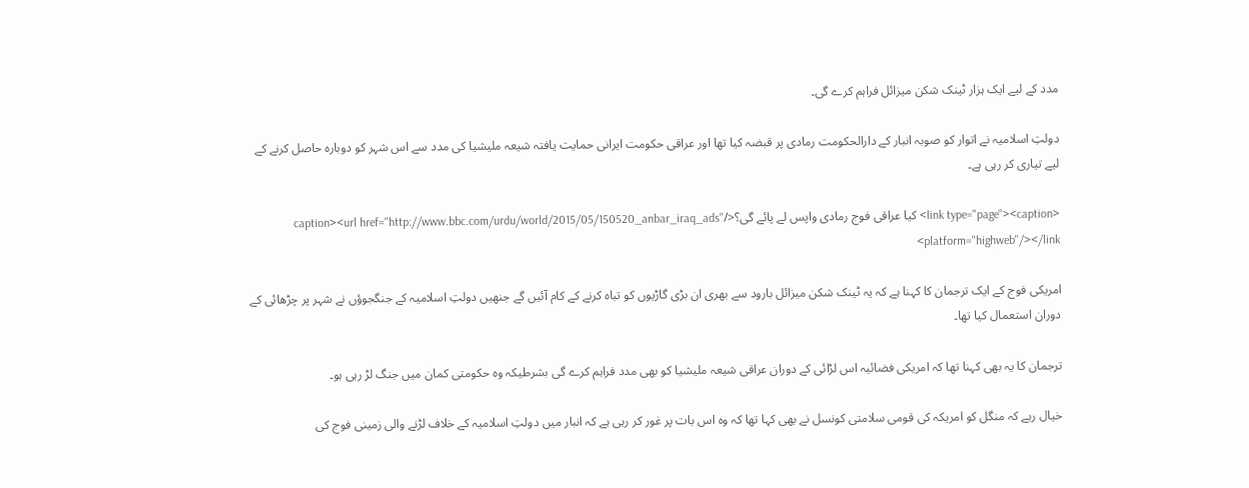مدد کے لیے ایک ہزار ٹینک شکن میزائل فراہم کرے گی۔

دولتِ اسلامیہ نے اتوار کو صوبہ انبار کے دارالحکومت رمادی پر قبضہ کیا تھا اور عراقی حکومت ایرانی حمایت یافتہ شیعہ ملیشیا کی مدد سے اس شہر کو دوبارہ حاصل کرنے کے لیے تیاری کر رہی ہے۔

<link type="page"><caption> کیا عراقی فوج رمادی واپس لے پائے گی؟</caption><url href="http://www.bbc.com/urdu/world/2015/05/150520_anbar_iraq_ads" platform="highweb"/></link>

امریکی فوج کے ایک ترجمان کا کہنا ہے کہ یہ ٹینک شکن میزائل بارود سے بھری ان بڑی گاڑیوں کو تباہ کرنے کے کام آئیں گے جنھیں دولتِ اسلامیہ کے جنگجوؤں نے شہر پر چڑھائی کے دوران استعمال کیا تھا۔

ترجمان کا یہ بھی کہنا تھا کہ امریکی فضائیہ اس لڑائی کے دوران عراقی شیعہ ملیشیا کو بھی مدد فراہم کرے گی بشرطیکہ وہ حکومتی کمان میں جنگ لڑ رہی ہو۔

خیال رہے کہ منگل کو امریکہ کی قومی سلامتی کونسل نے بھی کہا تھا کہ وہ اس بات پر غور کر رہی ہے کہ انبار میں دولتِ اسلامیہ کے خلاف لڑنے والی زمینی فوج کی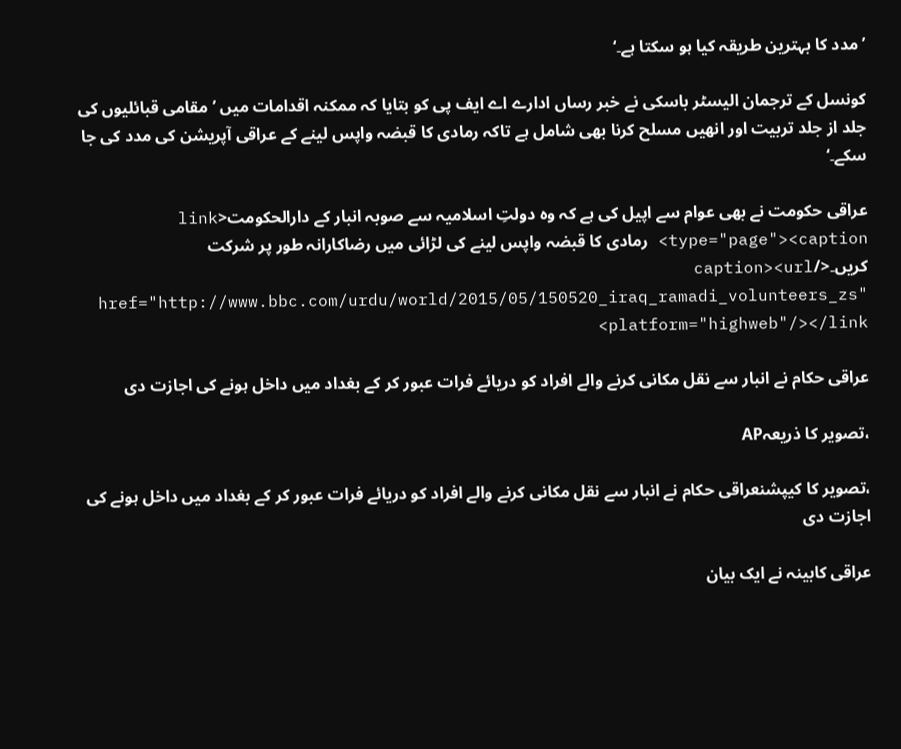’مدد کا بہترین طریقہ کیا ہو سکتا ہے۔‘

کونسل کے ترجمان الیسٹر باسکی نے خبر رساں ادارے اے ایف پی کو بتایا کہ ممکنہ اقدامات میں ’مقامی قبائلیوں کی جلد از جلد تربیت اور انھیں مسلح کرنا بھی شامل ہے تاکہ رمادی کا قبضہ واپس لینے کے عراقی آپریشن کی مدد کی جا سکے۔‘

عراقی حکومت نے بھی عوام سے اپیل کی ہے کہ وہ دولتِ اسلامیہ سے صوبہ انبار کے دارالحکومت<link type="page"><caption> رمادی کا قبضہ واپس لینے کی لڑائی میں رضاکارانہ طور پر شرکت کریں۔</caption><url href="http://www.bbc.com/urdu/world/2015/05/150520_iraq_ramadi_volunteers_zs" platform="highweb"/></link>

عراقی حکام نے انبار سے نقل مکانی کرنے والے افراد کو دریائے فرات عبور کر کے بغداد میں داخل ہونے کی اجازت دی

،تصویر کا ذریعہAP

،تصویر کا کیپشنعراقی حکام نے انبار سے نقل مکانی کرنے والے افراد کو دریائے فرات عبور کر کے بغداد میں داخل ہونے کی اجازت دی

عراقی کابینہ نے ایک بیان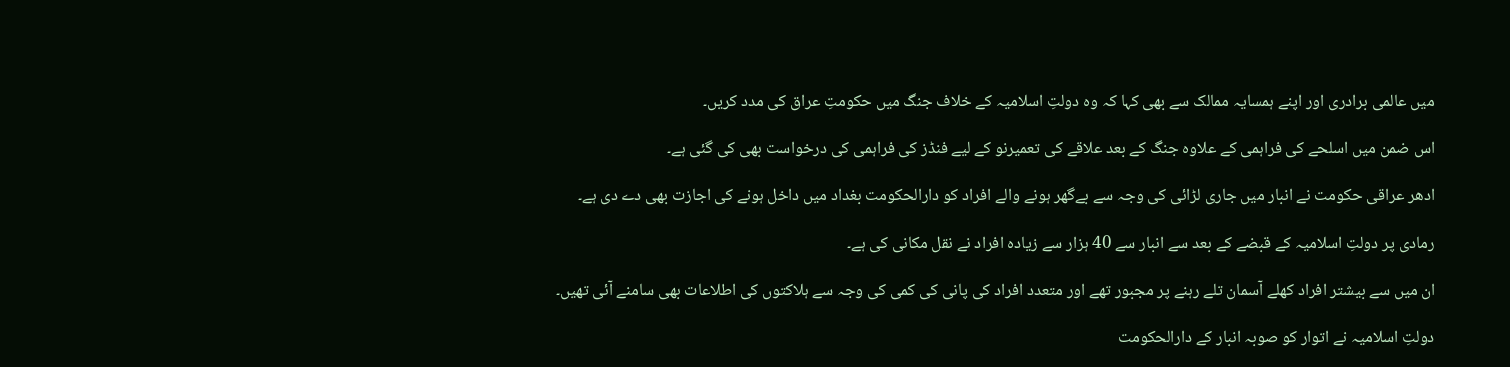میں عالمی برادری اور اپنے ہمسایہ ممالک سے بھی کہا کہ وہ دولتِ اسلامیہ کے خلاف جنگ میں حکومتِ عراق کی مدد کریں۔

اس ضمن میں اسلحے کی فراہمی کے علاوہ جنگ کے بعد علاقے کی تعمیرنو کے لیے فنڈز کی فراہمی کی درخواست بھی کی گئی ہے۔

ادھر عراقی حکومت نے انبار میں جاری لڑائی کی وجہ سے بےگھر ہونے والے افراد کو دارالحکومت بغداد میں داخل ہونے کی اجازت بھی دے دی ہے۔

رمادی پر دولتِ اسلامیہ کے قبضے کے بعد سے انبار سے 40 ہزار سے زیادہ افراد نے نقل مکانی کی ہے۔

ان میں سے بیشتر افراد کھلے آسمان تلے رہنے پر مجبور تھے اور متعدد افراد کی پانی کی کمی کی وجہ سے ہلاکتوں کی اطلاعات بھی سامنے آئی تھیں۔

دولتِ اسلامیہ نے اتوار کو صوبہ انبار کے دارالحکومت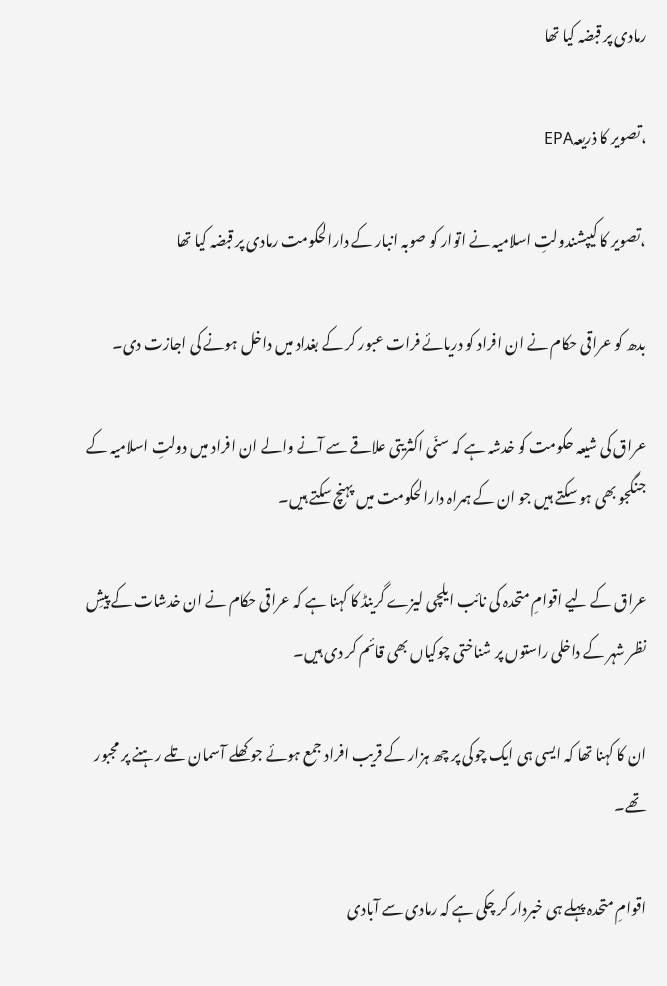رمادی پر قبضہ کیا تھا

،تصویر کا ذریعہEPA

،تصویر کا کیپشندولتِ اسلامیہ نے اتوار کو صوبہ انبار کے دارالحکومت رمادی پر قبضہ کیا تھا

بدھ کو عراقی حکام نے ان افراد کو دریائے فرات عبور کر کے بغداد میں داخل ہونے کی اجازت دی۔

عراق کی شیعہ حکومت کو خدشہ ہے کہ سنّی اکثریتی علاقے سے آنے والے ان افراد میں دولتِ اسلامیہ کے جنگجو بھی ہو سکتے ہیں جو ان کے ہمراہ دارالحکومت میں پہنچ سکتے ہیں۔

عراق کے لیے اقوامِ متحدہ کی نائب ایلچی لیزے گرینڈ کا کہنا ہے کہ عراقی حکام نے ان خدشات کے پیشِ نظر شہر کے داخلی راستوں پر شناختی چوکیاں بھی قائم کر دی ہیں۔

ان کا کہنا تھا کہ ایسی ہی ایک چوکی پر چھ ہزار کے قریب افراد جمع ہوئے جو کھلے آسمان تلے رہنے پر مجبور تھے۔

اقوامِ متحدہ پہلے ہی خبردار کر چکی ہے کہ رمادی سے آبادی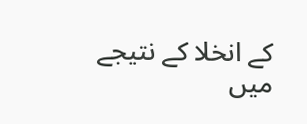کے انخلا کے نتیجے میں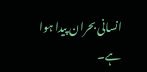انسانی بحران پیدا ہوا ہے۔